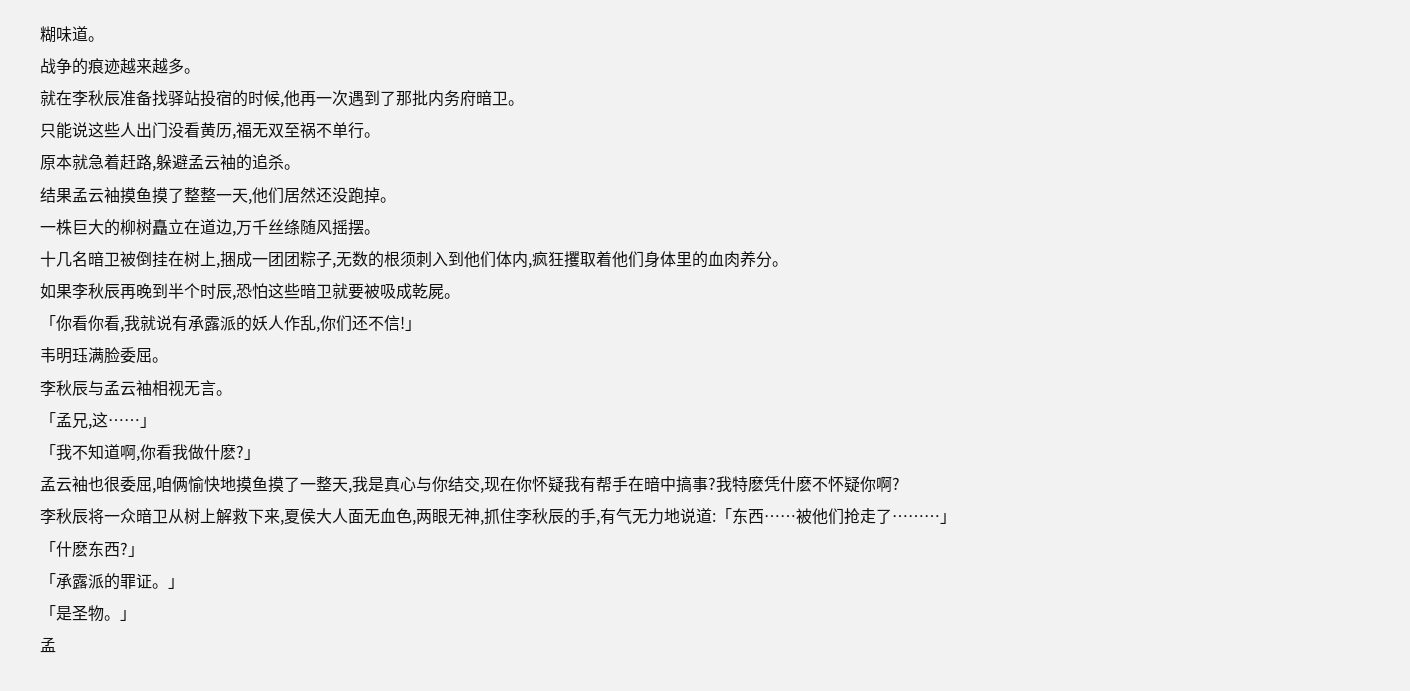糊味道。
战争的痕迹越来越多。
就在李秋辰准备找驿站投宿的时候,他再一次遇到了那批内务府暗卫。
只能说这些人出门没看黄历,福无双至祸不单行。
原本就急着赶路,躲避孟云袖的追杀。
结果孟云袖摸鱼摸了整整一天,他们居然还没跑掉。
一株巨大的柳树矗立在道边,万千丝绦随风摇摆。
十几名暗卫被倒挂在树上,捆成一团团粽子,无数的根须刺入到他们体内,疯狂攫取着他们身体里的血肉养分。
如果李秋辰再晚到半个时辰,恐怕这些暗卫就要被吸成乾屍。
「你看你看,我就说有承露派的妖人作乱,你们还不信!」
韦明珏满脸委屈。
李秋辰与孟云袖相视无言。
「孟兄,这……」
「我不知道啊,你看我做什麽?」
孟云袖也很委屈,咱俩愉快地摸鱼摸了一整天,我是真心与你结交,现在你怀疑我有帮手在暗中搞事?我特麽凭什麽不怀疑你啊?
李秋辰将一众暗卫从树上解救下来,夏侯大人面无血色,两眼无神,抓住李秋辰的手,有气无力地说道:「东西……被他们抢走了………」
「什麽东西?」
「承露派的罪证。」
「是圣物。」
孟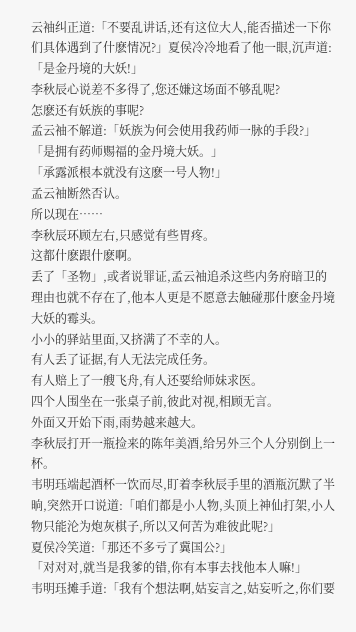云袖纠正道:「不要乱讲话,还有这位大人,能否描述一下你们具体遇到了什麽情况?」夏侯冷冷地看了他一眼,沉声道:「是金丹境的大妖!」
李秋辰心说差不多得了,您还嫌这场面不够乱呢?
怎麽还有妖族的事呢?
孟云袖不解道:「妖族为何会使用我药师一脉的手段?」
「是拥有药师赐福的金丹境大妖。」
「承露派根本就没有这麽一号人物!」
孟云袖断然否认。
所以现在……
李秋辰环顾左右,只感觉有些胃疼。
这都什麽跟什麽啊。
丢了「圣物」,或者说罪证,孟云袖追杀这些内务府暗卫的理由也就不存在了,他本人更是不愿意去触碰那什麽金丹境大妖的霉头。
小小的驿站里面,又挤满了不幸的人。
有人丢了证据,有人无法完成任务。
有人赔上了一艘飞舟,有人还要给师妹求医。
四个人围坐在一张桌子前,彼此对视,相顾无言。
外面又开始下雨,雨势越来越大。
李秋辰打开一瓶捡来的陈年美酒,给另外三个人分别倒上一杯。
韦明珏端起酒杯一饮而尽,盯着李秋辰手里的酒瓶沉默了半晌,突然开口说道:「咱们都是小人物,头顶上神仙打架,小人物只能沦为炮灰棋子,所以又何苦为难彼此呢?」
夏侯冷笑道:「那还不多亏了冀国公?」
「对对对,就当是我爹的错,你有本事去找他本人嘛!」
韦明珏摊手道:「我有个想法啊,姑妄言之,姑妄听之,你们要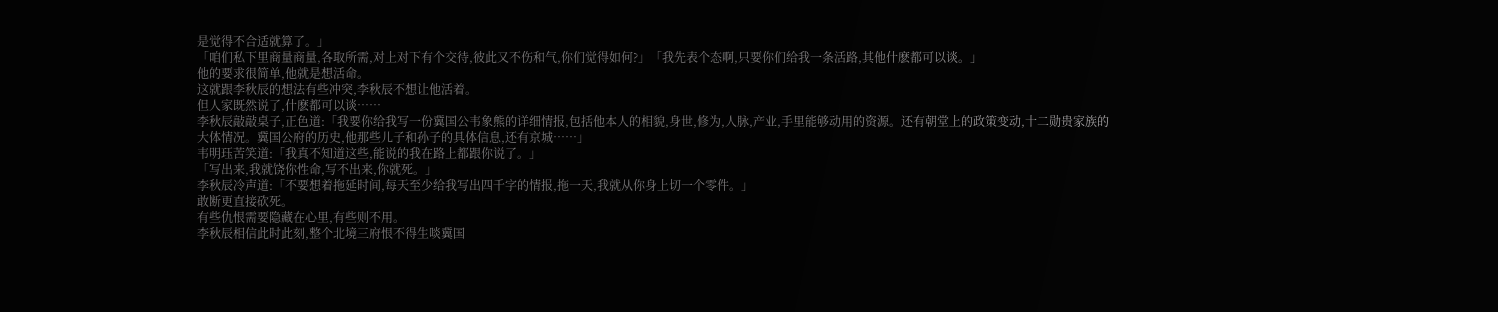是觉得不合适就算了。」
「咱们私下里商量商量,各取所需,对上对下有个交待,彼此又不伤和气,你们觉得如何?」「我先表个态啊,只要你们给我一条活路,其他什麽都可以谈。」
他的要求很简单,他就是想活命。
这就跟李秋辰的想法有些冲突,李秋辰不想让他活着。
但人家既然说了,什麽都可以谈……
李秋辰敲敲桌子,正色道:「我要你给我写一份冀国公韦象熊的详细情报,包括他本人的相貌,身世,修为,人脉,产业,手里能够动用的资源。还有朝堂上的政策变动,十二勋贵家族的大体情况。冀国公府的历史,他那些儿子和孙子的具体信息,还有京城……」
韦明珏苦笑道:「我真不知道这些,能说的我在路上都跟你说了。」
「写出来,我就饶你性命,写不出来,你就死。」
李秋辰冷声道:「不要想着拖延时间,每天至少给我写出四千字的情报,拖一天,我就从你身上切一个零件。」
敢断更直接砍死。
有些仇恨需要隐藏在心里,有些则不用。
李秋辰相信此时此刻,整个北境三府恨不得生啖冀国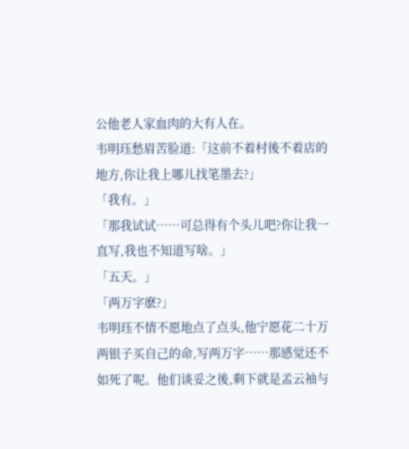公他老人家血肉的大有人在。
韦明珏愁眉苦脸道:「这前不着村後不着店的地方,你让我上哪儿找笔墨去?」
「我有。」
「那我试试……可总得有个头儿吧?你让我一直写,我也不知道写啥。」
「五天。」
「两万字麽?」
韦明珏不情不愿地点了点头,他宁愿花二十万两银子买自己的命,写两万字……那感觉还不如死了呢。他们谈妥之後,剩下就是孟云袖与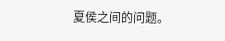夏侯之间的问题。